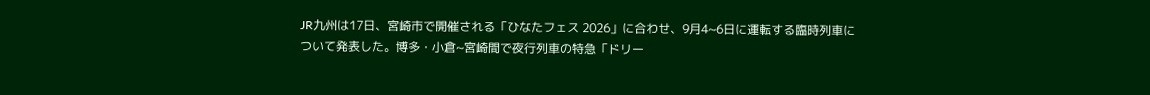JR九州は17日、宮崎市で開催される「ひなたフェス 2026」に合わせ、9月4~6日に運転する臨時列車について発表した。博多・小倉~宮崎間で夜行列車の特急「ドリー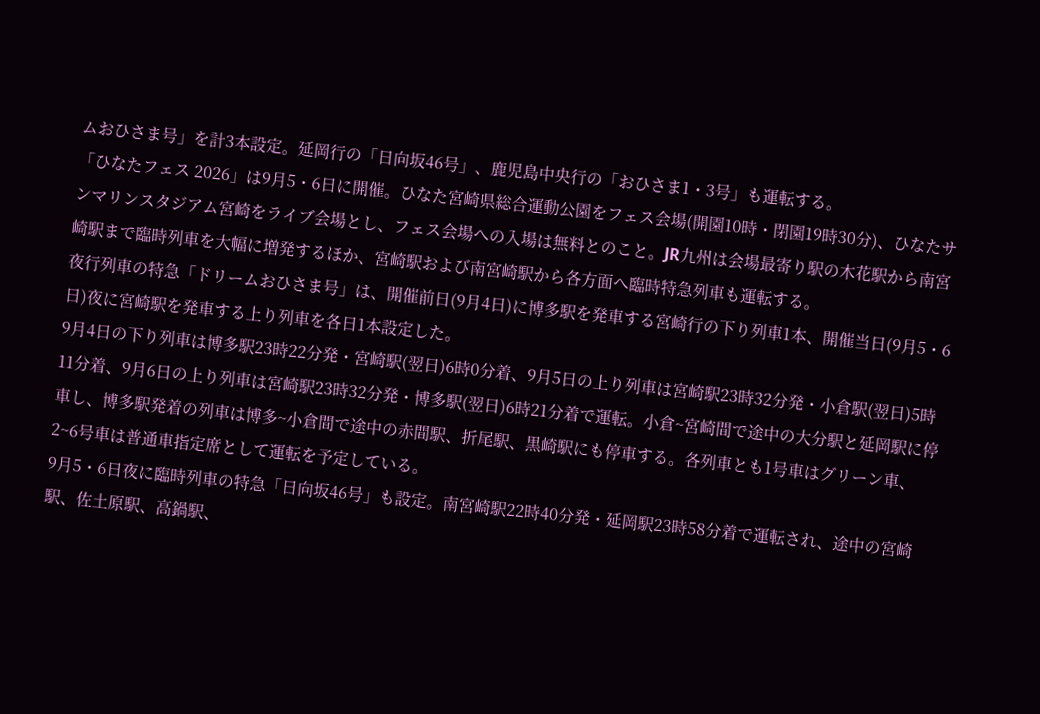ムおひさま号」を計3本設定。延岡行の「日向坂46号」、鹿児島中央行の「おひさま1・3号」も運転する。
「ひなたフェス 2026」は9月5・6日に開催。ひなた宮崎県総合運動公園をフェス会場(開園10時・閉園19時30分)、ひなたサンマリンスタジアム宮崎をライブ会場とし、フェス会場への入場は無料とのこと。JR九州は会場最寄り駅の木花駅から南宮崎駅まで臨時列車を大幅に増発するほか、宮崎駅および南宮崎駅から各方面へ臨時特急列車も運転する。
夜行列車の特急「ドリームおひさま号」は、開催前日(9月4日)に博多駅を発車する宮崎行の下り列車1本、開催当日(9月5・6日)夜に宮崎駅を発車する上り列車を各日1本設定した。
9月4日の下り列車は博多駅23時22分発・宮崎駅(翌日)6時0分着、9月5日の上り列車は宮崎駅23時32分発・小倉駅(翌日)5時11分着、9月6日の上り列車は宮崎駅23時32分発・博多駅(翌日)6時21分着で運転。小倉~宮崎間で途中の大分駅と延岡駅に停車し、博多駅発着の列車は博多~小倉間で途中の赤間駅、折尾駅、黒崎駅にも停車する。各列車とも1号車はグリーン車、2~6号車は普通車指定席として運転を予定している。
9月5・6日夜に臨時列車の特急「日向坂46号」も設定。南宮崎駅22時40分発・延岡駅23時58分着で運転され、途中の宮崎駅、佐土原駅、高鍋駅、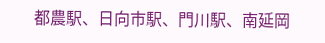都農駅、日向市駅、門川駅、南延岡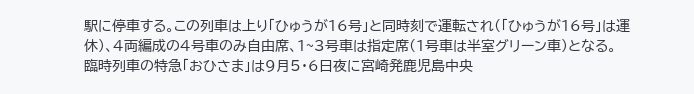駅に停車する。この列車は上り「ひゅうが16号」と同時刻で運転され(「ひゅうが16号」は運休)、4両編成の4号車のみ自由席、1~3号車は指定席(1号車は半室グリーン車)となる。
臨時列車の特急「おひさま」は9月5・6日夜に宮崎発鹿児島中央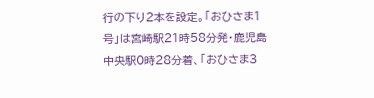行の下り2本を設定。「おひさま1号」は宮崎駅21時58分発・鹿児島中央駅0時28分着、「おひさま3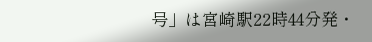号」は宮崎駅22時44分発・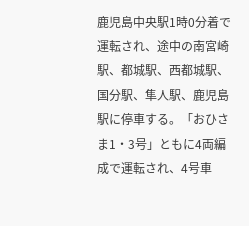鹿児島中央駅1時0分着で運転され、途中の南宮崎駅、都城駅、西都城駅、国分駅、隼人駅、鹿児島駅に停車する。「おひさま1・3号」ともに4両編成で運転され、4号車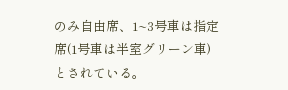のみ自由席、1~3号車は指定席(1号車は半室グリーン車)とされている。